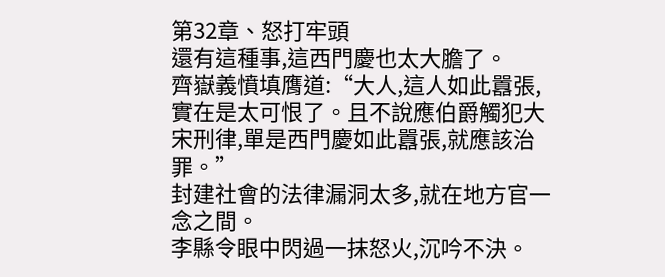第32章、怒打牢頭
還有這種事,這西門慶也太大膽了。
齊嶽義憤填膺道:“大人,這人如此囂張,實在是太可恨了。且不說應伯爵觸犯大宋刑律,單是西門慶如此囂張,就應該治罪。”
封建社會的法律漏洞太多,就在地方官一念之間。
李縣令眼中閃過一抹怒火,沉吟不決。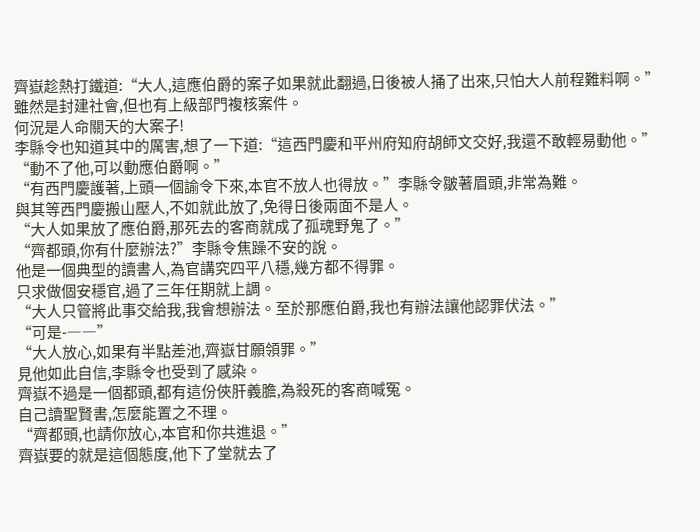齊嶽趁熱打鐵道:“大人,這應伯爵的案子如果就此翻過,日後被人捅了出來,只怕大人前程難料啊。”
雖然是封建社會,但也有上級部門複核案件。
何況是人命關天的大案子!
李縣令也知道其中的厲害,想了一下道:“這西門慶和平州府知府胡師文交好,我還不敢輕易動他。”
“動不了他,可以動應伯爵啊。”
“有西門慶護著,上頭一個諭令下來,本官不放人也得放。”李縣令皺著眉頭,非常為難。
與其等西門慶搬山壓人,不如就此放了,免得日後兩面不是人。
“大人如果放了應伯爵,那死去的客商就成了孤魂野鬼了。”
“齊都頭,你有什麼辦法?”李縣令焦躁不安的說。
他是一個典型的讀書人,為官講究四平八穩,幾方都不得罪。
只求做個安穩官,過了三年任期就上調。
“大人只管將此事交給我,我會想辦法。至於那應伯爵,我也有辦法讓他認罪伏法。”
“可是-――”
“大人放心,如果有半點差池,齊嶽甘願領罪。”
見他如此自信,李縣令也受到了感染。
齊嶽不過是一個都頭,都有這份俠肝義膽,為殺死的客商喊冤。
自己讀聖賢書,怎麼能置之不理。
“齊都頭,也請你放心,本官和你共進退。”
齊嶽要的就是這個態度,他下了堂就去了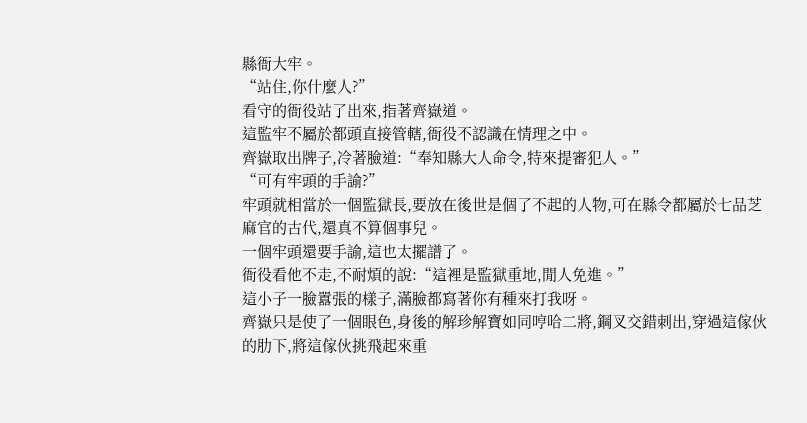縣衙大牢。
“站住,你什麼人?”
看守的衙役站了出來,指著齊嶽道。
這監牢不屬於都頭直接管轄,衙役不認識在情理之中。
齊嶽取出牌子,冷著臉道:“奉知縣大人命令,特來提審犯人。”
“可有牢頭的手諭?”
牢頭就相當於一個監獄長,要放在後世是個了不起的人物,可在縣令都屬於七品芝麻官的古代,還真不算個事兒。
一個牢頭還要手諭,這也太擺譜了。
衙役看他不走,不耐煩的說:“這裡是監獄重地,閒人免進。”
這小子一臉囂張的樣子,滿臉都寫著你有種來打我呀。
齊嶽只是使了一個眼色,身後的解珍解寶如同哼哈二將,鋼叉交錯刺出,穿過這傢伙的肋下,將這傢伙挑飛起來重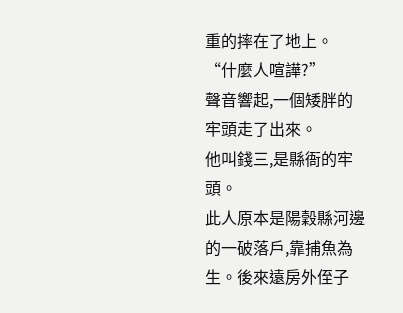重的摔在了地上。
“什麼人喧譁?”
聲音響起,一個矮胖的牢頭走了出來。
他叫錢三,是縣衙的牢頭。
此人原本是陽穀縣河邊的一破落戶,靠捕魚為生。後來遠房外侄子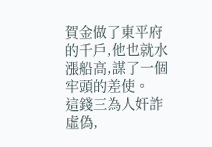賀金做了東平府的千戶,他也就水漲船高,謀了一個牢頭的差使。
這錢三為人奸詐虛偽,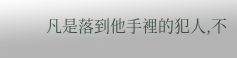凡是落到他手裡的犯人,不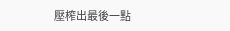壓榨出最後一點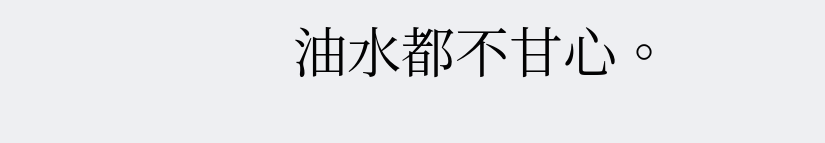油水都不甘心。